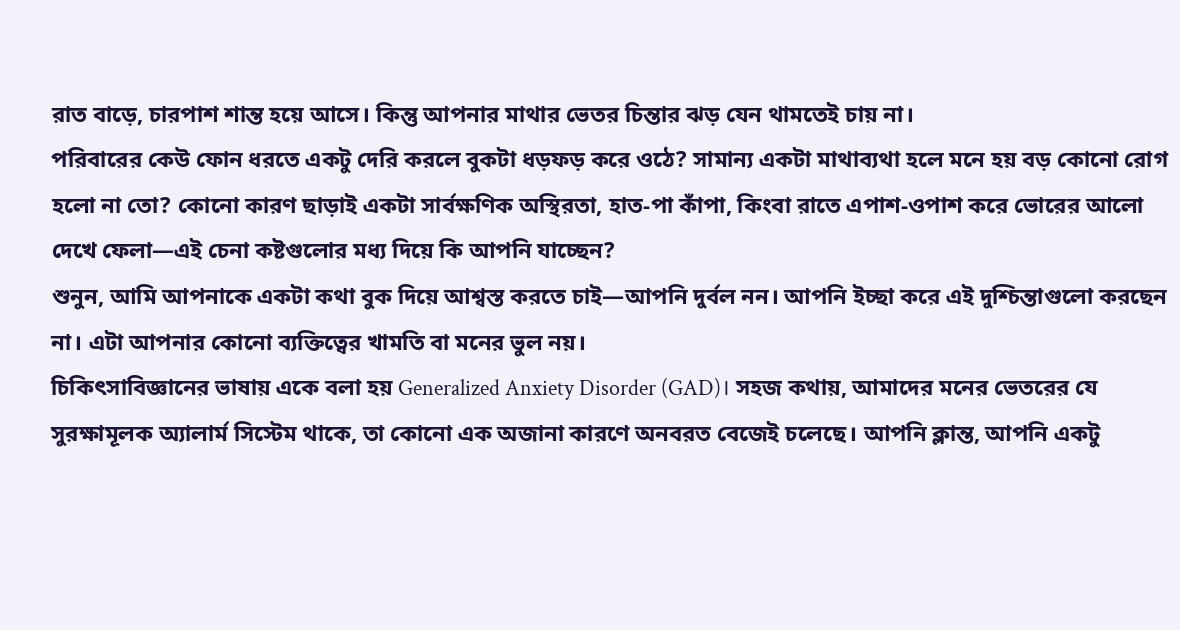রাত বাড়ে, চারপাশ শান্ত হয়ে আসে। কিন্তু আপনার মাথার ভেতর চিন্তার ঝড় যেন থামতেই চায় না।
পরিবারের কেউ ফোন ধরতে একটু দেরি করলে বুকটা ধড়ফড় করে ওঠে? সামান্য একটা মাথাব্যথা হলে মনে হয় বড় কোনো রোগ হলো না তো? কোনো কারণ ছাড়াই একটা সার্বক্ষণিক অস্থিরতা, হাত-পা কাঁপা, কিংবা রাতে এপাশ-ওপাশ করে ভোরের আলো দেখে ফেলা—এই চেনা কষ্টগুলোর মধ্য দিয়ে কি আপনি যাচ্ছেন?
শুনুন, আমি আপনাকে একটা কথা বুক দিয়ে আশ্বস্ত করতে চাই—আপনি দুর্বল নন। আপনি ইচ্ছা করে এই দুশ্চিন্তাগুলো করছেন না। এটা আপনার কোনো ব্যক্তিত্বের খামতি বা মনের ভুল নয়।
চিকিৎসাবিজ্ঞানের ভাষায় একে বলা হয় Generalized Anxiety Disorder (GAD)। সহজ কথায়, আমাদের মনের ভেতরের যে সুরক্ষামূলক অ্যালার্ম সিস্টেম থাকে, তা কোনো এক অজানা কারণে অনবরত বেজেই চলেছে। আপনি ক্লান্ত, আপনি একটু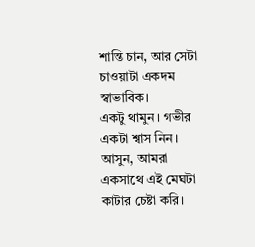শান্তি চান, আর সেটা চাওয়াটা একদম স্বাভাবিক।
একটু থামুন। গভীর একটা শ্বাস নিন। আসুন, আমরা একসাথে এই মেঘটা কাটার চেষ্টা করি।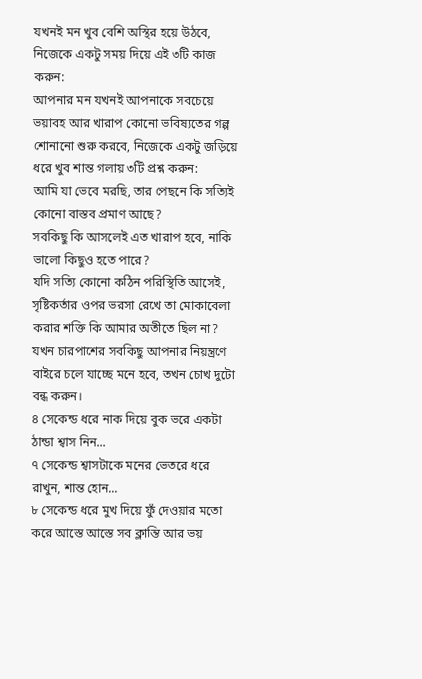যখনই মন খুব বেশি অস্থির হয়ে উঠবে, নিজেকে একটু সময় দিয়ে এই ৩টি কাজ করুন:
আপনার মন যখনই আপনাকে সবচেয়ে ভয়াবহ আর খারাপ কোনো ভবিষ্যতের গল্প শোনানো শুরু করবে, নিজেকে একটু জড়িয়ে ধরে খুব শান্ত গলায় ৩টি প্রশ্ন করুন:
আমি যা ভেবে মরছি, তার পেছনে কি সত্যিই কোনো বাস্তব প্রমাণ আছে?
সবকিছু কি আসলেই এত খারাপ হবে, নাকি ভালো কিছুও হতে পারে?
যদি সত্যি কোনো কঠিন পরিস্থিতি আসেই, সৃষ্টিকর্তার ওপর ভরসা রেখে তা মোকাবেলা করার শক্তি কি আমার অতীতে ছিল না?
যখন চারপাশের সবকিছু আপনার নিয়ন্ত্রণে বাইরে চলে যাচ্ছে মনে হবে, তখন চোখ দুটো বন্ধ করুন।
৪ সেকেন্ড ধরে নাক দিয়ে বুক ভরে একটা ঠান্ডা শ্বাস নিন...
৭ সেকেন্ড শ্বাসটাকে মনের ভেতরে ধরে রাখুন, শান্ত হোন...
৮ সেকেন্ড ধরে মুখ দিয়ে ফুঁ দেওয়ার মতো করে আস্তে আস্তে সব ক্লান্তি আর ভয়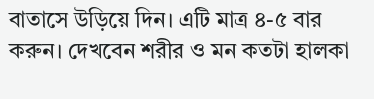বাতাসে উড়িয়ে দিন। এটি মাত্র ৪-৫ বার করুন। দেখবেন শরীর ও মন কতটা হালকা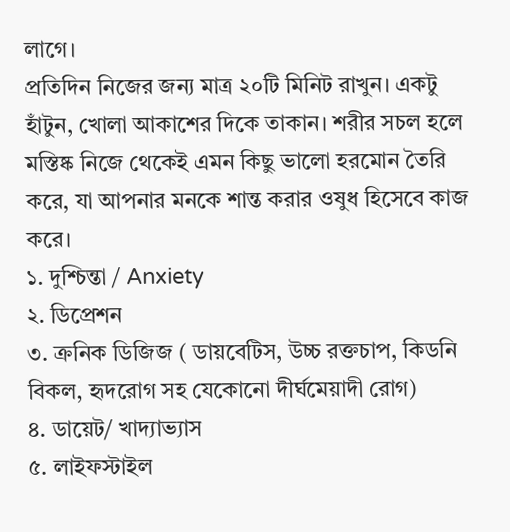লাগে।
প্রতিদিন নিজের জন্য মাত্র ২০টি মিনিট রাখুন। একটু হাঁটুন, খোলা আকাশের দিকে তাকান। শরীর সচল হলে মস্তিষ্ক নিজে থেকেই এমন কিছু ভালো হরমোন তৈরি করে, যা আপনার মনকে শান্ত করার ওষুধ হিসেবে কাজ করে।
১. দুশ্চিন্তা / Anxiety
২. ডিপ্রেশন
৩. ক্রনিক ডিজিজ ( ডায়বেটিস, উচ্চ রক্তচাপ, কিডনি বিকল, হৃদরোগ সহ যেকোনো দীর্ঘমেয়াদী রোগ)
৪. ডায়েট/ খাদ্যাভ্যাস
৫. লাইফস্টাইল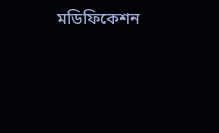মডিফিকেশন